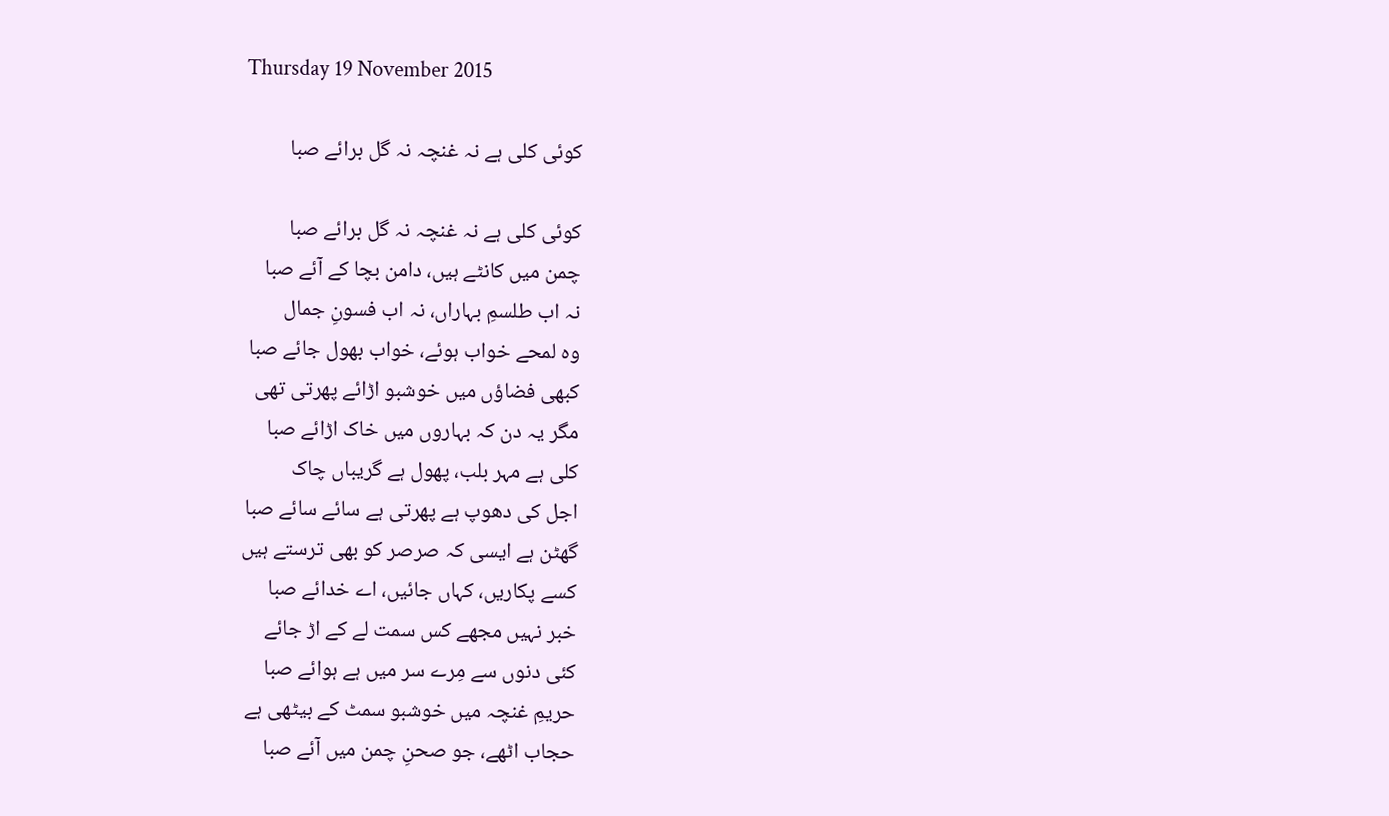Thursday 19 November 2015

کوئی کلی ہے نہ غنچہ نہ گل برائے صبا

کوئی کلی ہے نہ غنچہ نہ گل برائے صبا
چمن میں کانٹے ہیں، دامن بچا کے آئے صبا
نہ اب طلسمِ بہاراں، نہ اب فسونِ جمال
وہ لمحے خواب ہوئے، خواب بھول جائے صبا
کبھی فضاؤں میں خوشبو اڑائے پھرتی تھی
مگر یہ دن کہ بہاروں میں خاک اڑائے صبا
کلی ہے مہر بلب، پھول ہے گریباں چاک
اجل کی دھوپ ہے پھرتی ہے سائے سائے صبا
گھٹن ہے ایسی کہ صرصر کو بھی ترستے ہیں
کسے پکاریں، کہاں جائیں، اے خدائے صبا
خبر نہیں مجھے کس سمت لے کے اڑ جائے
کئی دنوں سے مِرے سر میں ہے ہوائے صبا
حریمِ غنچہ میں خوشبو سمٹ کے بیٹھی ہے
حجاب اٹھے، جو صحنِ چمن میں آئے صبا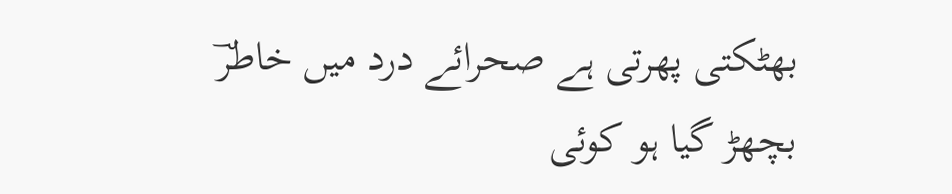بھٹکتی پھرتی ہے صحرائے درد میں خاطرؔ
بچھڑ گیا ہو کوئی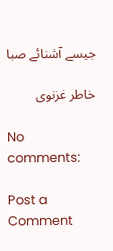جیسے آشنائے صبا

خاطر غزنوی

No comments:

Post a Comment